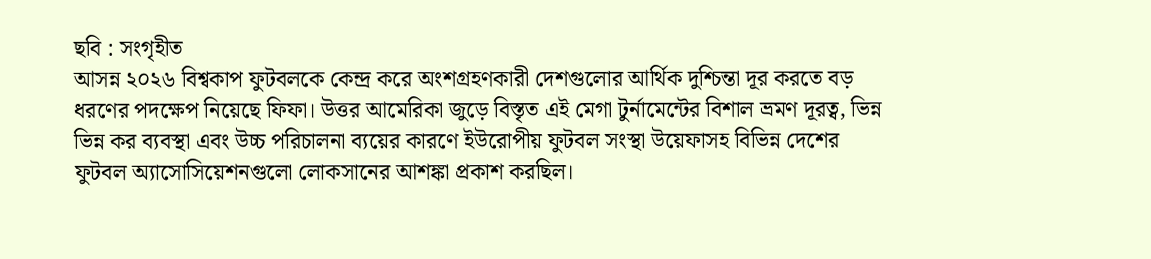ছবি : সংগৃহীত
আসন্ন ২০২৬ বিশ্বকাপ ফুটবলকে কেন্দ্র করে অংশগ্রহণকারী দেশগুলোর আর্থিক দুশ্চিন্তা দূর করতে বড় ধরণের পদক্ষেপ নিয়েছে ফিফা। উত্তর আমেরিকা জুড়ে বিস্তৃত এই মেগা টুর্নামেন্টের বিশাল ভ্রমণ দূরত্ব, ভিন্ন ভিন্ন কর ব্যবস্থা এবং উচ্চ পরিচালনা ব্যয়ের কারণে ইউরোপীয় ফুটবল সংস্থা উয়েফাসহ বিভিন্ন দেশের ফুটবল অ্যাসোসিয়েশনগুলো লোকসানের আশঙ্কা প্রকাশ করছিল।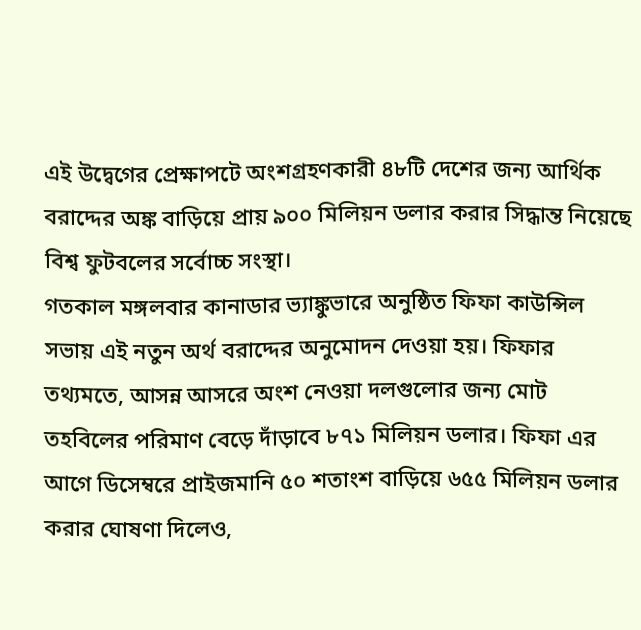এই উদ্বেগের প্রেক্ষাপটে অংশগ্রহণকারী ৪৮টি দেশের জন্য আর্থিক বরাদ্দের অঙ্ক বাড়িয়ে প্রায় ৯০০ মিলিয়ন ডলার করার সিদ্ধান্ত নিয়েছে বিশ্ব ফুটবলের সর্বোচ্চ সংস্থা।
গতকাল মঙ্গলবার কানাডার ভ্যাঙ্কুভারে অনুষ্ঠিত ফিফা কাউন্সিল সভায় এই নতুন অর্থ বরাদ্দের অনুমোদন দেওয়া হয়। ফিফার তথ্যমতে, আসন্ন আসরে অংশ নেওয়া দলগুলোর জন্য মোট তহবিলের পরিমাণ বেড়ে দাঁড়াবে ৮৭১ মিলিয়ন ডলার। ফিফা এর আগে ডিসেম্বরে প্রাইজমানি ৫০ শতাংশ বাড়িয়ে ৬৫৫ মিলিয়ন ডলার করার ঘোষণা দিলেও,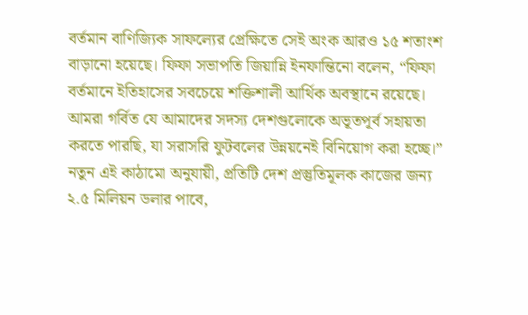বর্তমান বাণিজ্যিক সাফল্যের প্রেক্ষিতে সেই অংক আরও ১৫ শতাংশ বাড়ানো হয়েছে। ফিফা সভাপতি জিয়ান্নি ইনফান্তিনো বলেন, “ফিফা বর্তমানে ইতিহাসের সবচেয়ে শক্তিশালী আর্থিক অবস্থানে রয়েছে। আমরা গর্বিত যে আমাদের সদস্য দেশগুলোকে অভূতপূর্ব সহায়তা করতে পারছি, যা সরাসরি ফুটবলের উন্নয়নেই বিনিয়োগ করা হচ্ছে।”
নতুন এই কাঠামো অনুযায়ী, প্রতিটি দেশ প্রস্তুতিমূলক কাজের জন্য ২.৫ মিলিয়ন ডলার পাবে,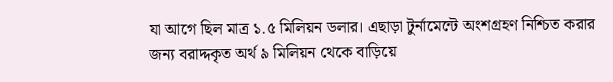যা আগে ছিল মাত্র ১.৫ মিলিয়ন ডলার। এছাড়া টুর্নামেন্টে অংশগ্রহণ নিশ্চিত করার জন্য বরাদ্দকৃত অর্থ ৯ মিলিয়ন থেকে বাড়িয়ে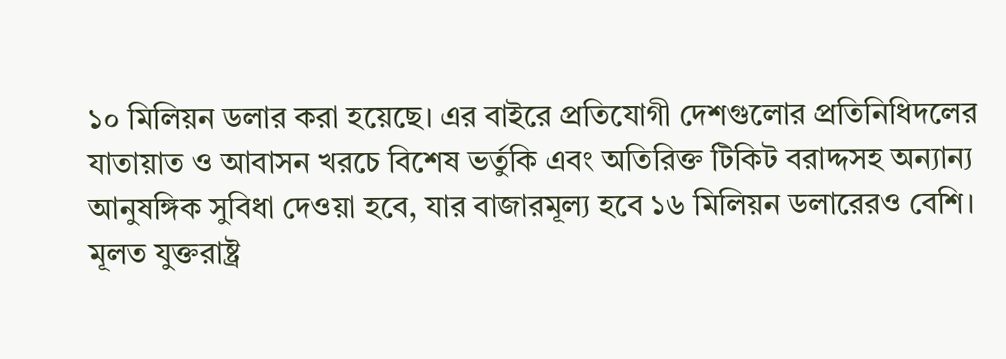১০ মিলিয়ন ডলার করা হয়েছে। এর বাইরে প্রতিযোগী দেশগুলোর প্রতিনিধিদলের যাতায়াত ও আবাসন খরচে বিশেষ ভর্তুকি এবং অতিরিক্ত টিকিট বরাদ্দসহ অন্যান্য আনুষঙ্গিক সুবিধা দেওয়া হবে, যার বাজারমূল্য হবে ১৬ মিলিয়ন ডলারেরও বেশি। মূলত যুক্তরাষ্ট্র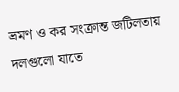ভ্রমণ ও কর সংক্রান্ত জটিলতায় দলগুলো যাতে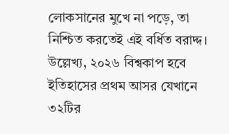লোকসানের মুখে না পড়ে, তা নিশ্চিত করতেই এই বর্ধিত বরাদ্দ।
উল্লেখ্য, ২০২৬ বিশ্বকাপ হবে ইতিহাসের প্রথম আসর যেখানে ৩২টির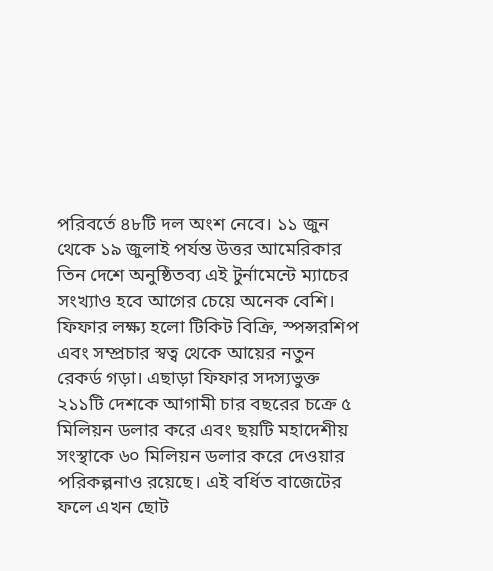পরিবর্তে ৪৮টি দল অংশ নেবে। ১১ জুন থেকে ১৯ জুলাই পর্যন্ত উত্তর আমেরিকার তিন দেশে অনুষ্ঠিতব্য এই টুর্নামেন্টে ম্যাচের সংখ্যাও হবে আগের চেয়ে অনেক বেশি। ফিফার লক্ষ্য হলো টিকিট বিক্রি, স্পন্সরশিপ এবং সম্প্রচার স্বত্ব থেকে আয়ের নতুন রেকর্ড গড়া। এছাড়া ফিফার সদস্যভুক্ত ২১১টি দেশকে আগামী চার বছরের চক্রে ৫ মিলিয়ন ডলার করে এবং ছয়টি মহাদেশীয় সংস্থাকে ৬০ মিলিয়ন ডলার করে দেওয়ার পরিকল্পনাও রয়েছে। এই বর্ধিত বাজেটের ফলে এখন ছোট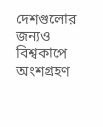দেশগুলোর জন্যও বিশ্বকাপে অংশগ্রহণ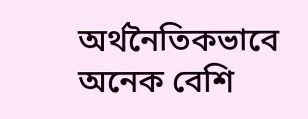অর্থনৈতিকভাবে অনেক বেশি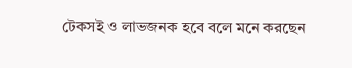টেকসই ও লাভজনক হবে বলে মনে করছেন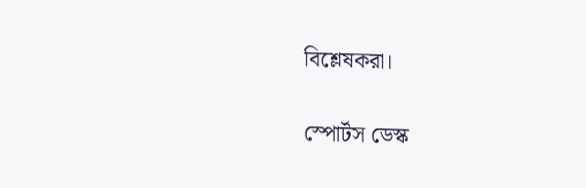বিশ্লেষকরা।

স্পোর্টস ডেস্ক